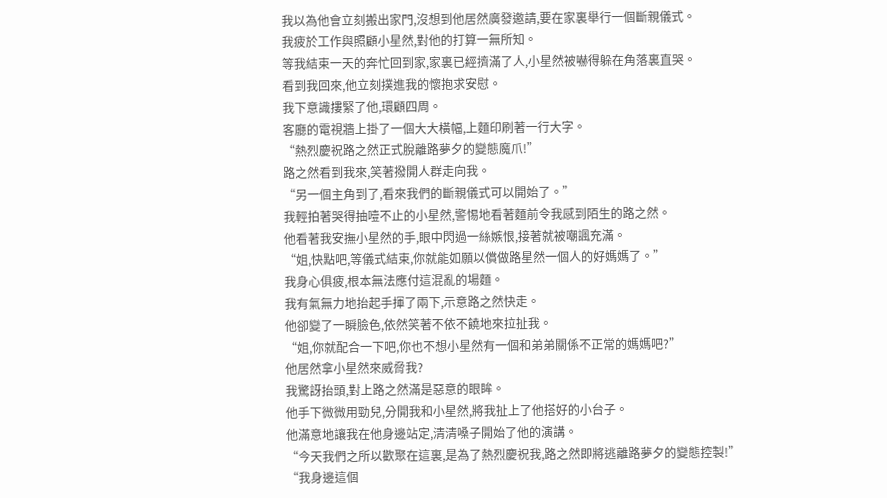我以為他會立刻搬出家門,沒想到他居然廣發邀請,要在家裏舉行一個斷親儀式。
我疲於工作與照顧小星然,對他的打算一無所知。
等我結束一天的奔忙回到家,家裏已經擠滿了人,小星然被嚇得躲在角落裏直哭。
看到我回來,他立刻撲進我的懷抱求安慰。
我下意識摟緊了他,環顧四周。
客廳的電視牆上掛了一個大大橫幅,上麵印刷著一行大字。
“熱烈慶祝路之然正式脫離路夢夕的變態魔爪!”
路之然看到我來,笑著撥開人群走向我。
“另一個主角到了,看來我們的斷親儀式可以開始了。”
我輕拍著哭得抽噎不止的小星然,警惕地看著麵前令我感到陌生的路之然。
他看著我安撫小星然的手,眼中閃過一絲嫉恨,接著就被嘲諷充滿。
“姐,快點吧,等儀式結束,你就能如願以償做路星然一個人的好媽媽了。”
我身心俱疲,根本無法應付這混亂的場麵。
我有氣無力地抬起手揮了兩下,示意路之然快走。
他卻變了一瞬臉色,依然笑著不依不饒地來拉扯我。
“姐,你就配合一下吧,你也不想小星然有一個和弟弟關係不正常的媽媽吧?”
他居然拿小星然來威脅我?
我驚訝抬頭,對上路之然滿是惡意的眼眸。
他手下微微用勁兒,分開我和小星然,將我扯上了他搭好的小台子。
他滿意地讓我在他身邊站定,清清嗓子開始了他的演講。
“今天我們之所以歡聚在這裏,是為了熱烈慶祝我,路之然即將逃離路夢夕的變態控製!”
“我身邊這個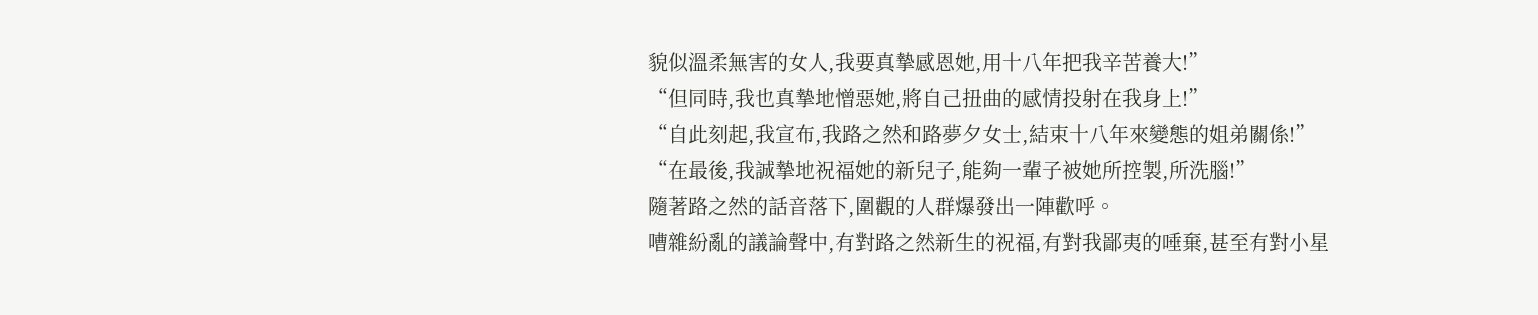貌似溫柔無害的女人,我要真摯感恩她,用十八年把我辛苦養大!”
“但同時,我也真摯地憎惡她,將自己扭曲的感情投射在我身上!”
“自此刻起,我宣布,我路之然和路夢夕女士,結束十八年來變態的姐弟關係!”
“在最後,我誠摯地祝福她的新兒子,能夠一輩子被她所控製,所洗腦!”
隨著路之然的話音落下,圍觀的人群爆發出一陣歡呼。
嘈雜紛亂的議論聲中,有對路之然新生的祝福,有對我鄙夷的唾棄,甚至有對小星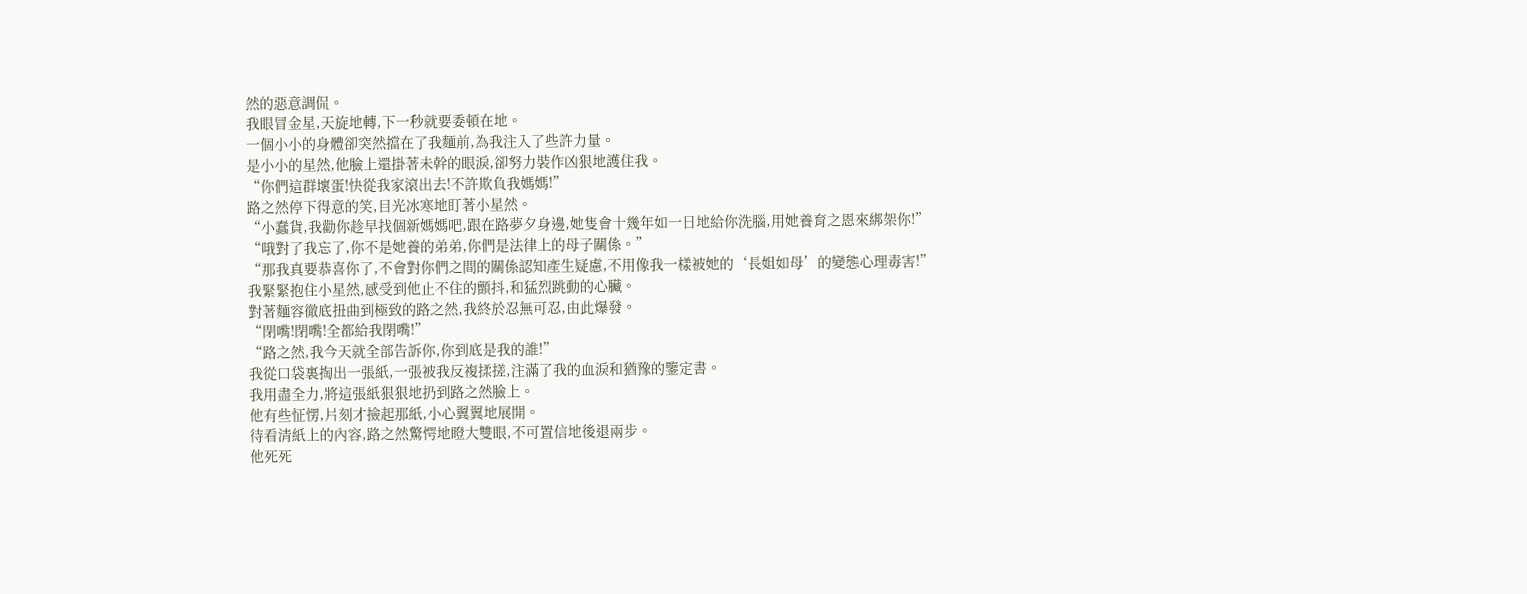然的惡意調侃。
我眼冒金星,天旋地轉,下一秒就要委頓在地。
一個小小的身體卻突然擋在了我麵前,為我注入了些許力量。
是小小的星然,他臉上還掛著未幹的眼淚,卻努力裝作凶狠地護住我。
“你們這群壞蛋!快從我家滾出去!不許欺負我媽媽!”
路之然停下得意的笑,目光冰寒地盯著小星然。
“小蠢貨,我勸你趁早找個新媽媽吧,跟在路夢夕身邊,她隻會十幾年如一日地給你洗腦,用她養育之恩來綁架你!”
“哦對了我忘了,你不是她養的弟弟,你們是法律上的母子關係。”
“那我真要恭喜你了,不會對你們之間的關係認知產生疑慮,不用像我一樣被她的‘長姐如母’的變態心理毒害!”
我緊緊抱住小星然,感受到他止不住的顫抖,和猛烈跳動的心臟。
對著麵容徹底扭曲到極致的路之然,我終於忍無可忍,由此爆發。
“閉嘴!閉嘴!全都給我閉嘴!”
“路之然,我今天就全部告訴你,你到底是我的誰!”
我從口袋裏掏出一張紙,一張被我反複揉搓,注滿了我的血淚和猶豫的鑒定書。
我用盡全力,將這張紙狠狠地扔到路之然臉上。
他有些怔愣,片刻才撿起那紙,小心翼翼地展開。
待看清紙上的內容,路之然驚愕地瞪大雙眼,不可置信地後退兩步。
他死死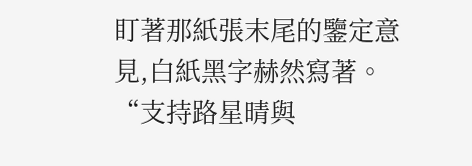盯著那紙張末尾的鑒定意見,白紙黑字赫然寫著。
“支持路星晴與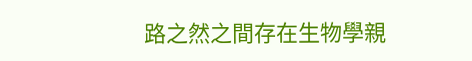路之然之間存在生物學親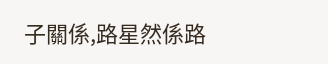子關係,路星然係路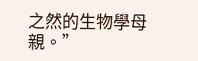之然的生物學母親。”